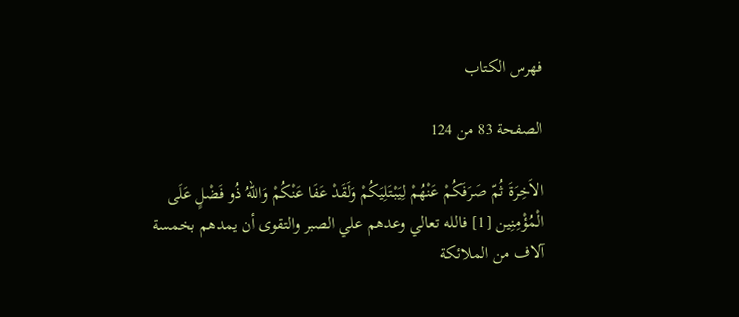فهرس الكتاب

الصفحة 83 من 124

الاَخِرَةَ ثُمّ صَرَفَكُمْ عَنْهُمْ لِيَبْتَلِيَكُمْ وَلَقَدْ عَفَا عَنْكُمْ وَاللهُ ذُو فَضْلٍ عَلَى الْمُؤْمِنِين [1] فالله تعالي وعدهم علي الصبر والتقوى أن يمدهم بخمسة آلاف من الملائكة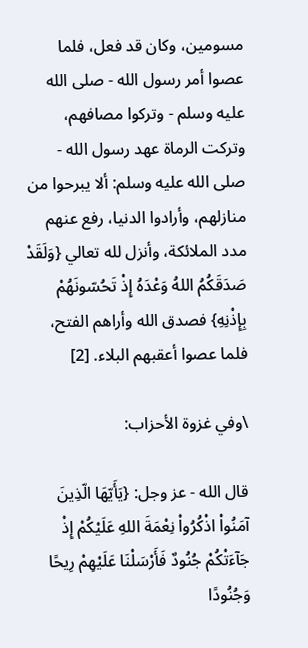مسومين، وكان قد فعل، فلما عصوا أمر رسول الله - صلى الله عليه وسلم - وتركوا مصافهم، وتركت الرماة عهد رسول الله - صلى الله عليه وسلم: ألا يبرحوا من منازلهم، وأرادوا الدنيا، رفع عنهم مدد الملائكة، وأنزل لله تعالي {وَلَقَدْ صَدَقَكُمُ اللهُ وَعْدَهُ إِذْ تَحُسّونَهُمْ بِإِذْنِهِ} فصدق الله وأراهم الفتح، فلما عصوا أعقبهم البلاء. [2]

\وفي غزوة الأحزاب:

قال الله - عز وجل: {يَأَيّهَا الّذِينَ آمَنُواْ اذْكُرُواْ نِعْمَةَ اللهِ عَلَيْكُمْ إِذْ جَآءَتْكُمْ جُنُودٌ فَأَرْسَلْنَا عَلَيْهِمْ رِيحًا وَجُنُودًا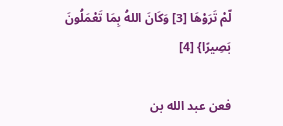لّمْ تَرَوْهَا [3] وَكَانَ اللهُ بِمَا تَعْمَلُونَ بَصِيرًا} [4]

فعن عبد الله بن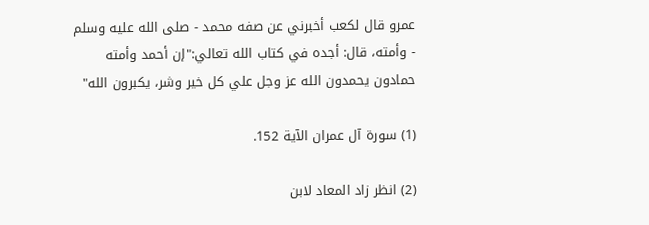عمرو قال لكعب أخبرني عن صفه محمد - صلى الله عليه وسلم - وأمته، قال: أجده في كتاب الله تعالي:"إن أحمد وأمته حمادون يحمدون الله عز وجل علي كل خير وشر، يكبرون الله"

(1) سورة آل عمران الآية 152.

(2) انظر زاد المعاد لابن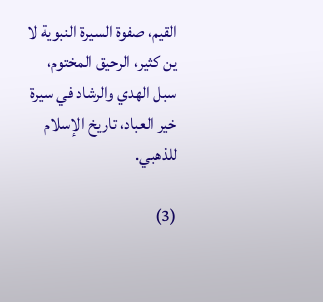القيم، صفوة السيرة النبوية لا ين كثير، الرحيق المختوم، سبل الهدي والرشاد في سيرة خير العباد، تاريخ الإسلام للذهبي.

(3)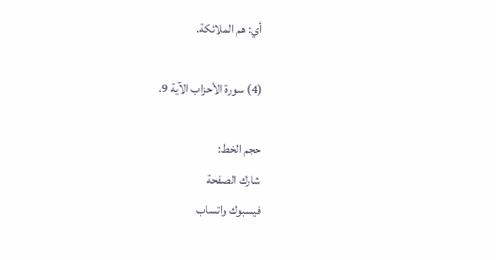أي: هم الملائكة.

(4) سورة الأحزاب الآية 9.

حجم الخط:
شارك الصفحة
فيسبوك واتساب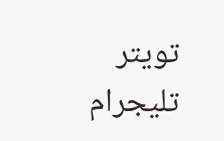تويتر تليجرام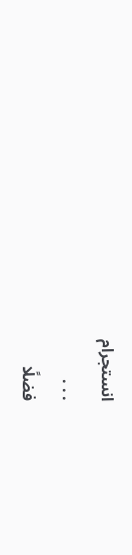انستجرام
. . .
فضلًا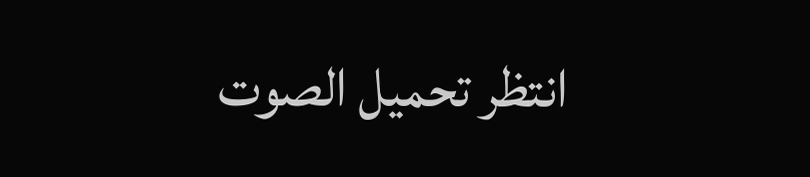انتظر تحميل الصوت